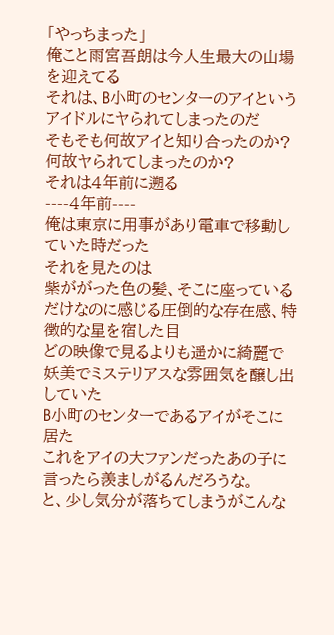「やっちまった」
俺こと雨宮吾朗は今人生最大の山場を迎えてる
それは、B小町のセンターのアイというアイドルにヤられてしまったのだ
そもそも何故アイと知り合ったのか?何故ヤられてしまったのか?
それは4年前に遡る
----4年前----
俺は東京に用事があり電車で移動していた時だった
それを見たのは
紫ががった色の髪、そこに座っているだけなのに感じる圧倒的な存在感、特徴的な星を宿した目
どの映像で見るよりも遥かに綺麗で妖美でミステリアスな雰囲気を醸し出していた
B小町のセンターであるアイがそこに居た
これをアイの大ファンだったあの子に言ったら羨ましがるんだろうな。
と、少し気分が落ちてしまうがこんな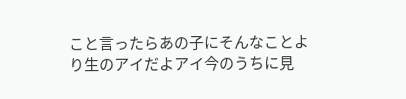こと言ったらあの子にそんなことより生のアイだよアイ今のうちに見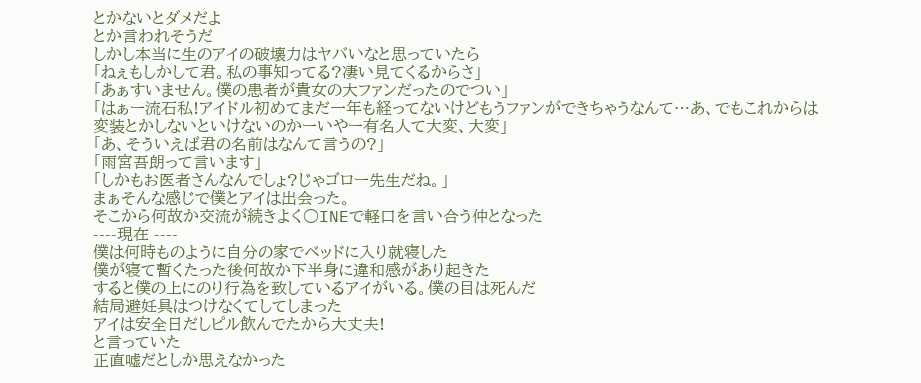とかないとダメだよ
とか言われそうだ
しかし本当に生のアイの破壊力はヤバいなと思っていたら
「ねぇもしかして君。私の事知ってる?凄い見てくるからさ」
「あぁすいません。僕の患者が貴女の大ファンだったのでつい」
「はぁー流石私!アイドル初めてまだ一年も経ってないけどもうファンができちゃうなんて…あ、でもこれからは変装とかしないといけないのかーいやー有名人て大変、大変」
「あ、そういえば君の名前はなんて言うの?」
「雨宮吾朗って言います」
「しかもお医者さんなんでしょ?じゃゴロー先生だね。」
まぁそんな感じで僕とアイは出会った。
そこから何故か交流が続きよく○INEで軽口を言い合う仲となった
----現在 ----
僕は何時ものように自分の家でベッドに入り就寝した
僕が寝て暫くたった後何故か下半身に違和感があり起きた
すると僕の上にのり行為を致しているアイがいる。僕の目は死んだ
結局避妊具はつけなくてしてしまった
アイは安全日だしピル飲んでたから大丈夫!
と言っていた
正直嘘だとしか思えなかった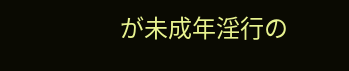が未成年淫行の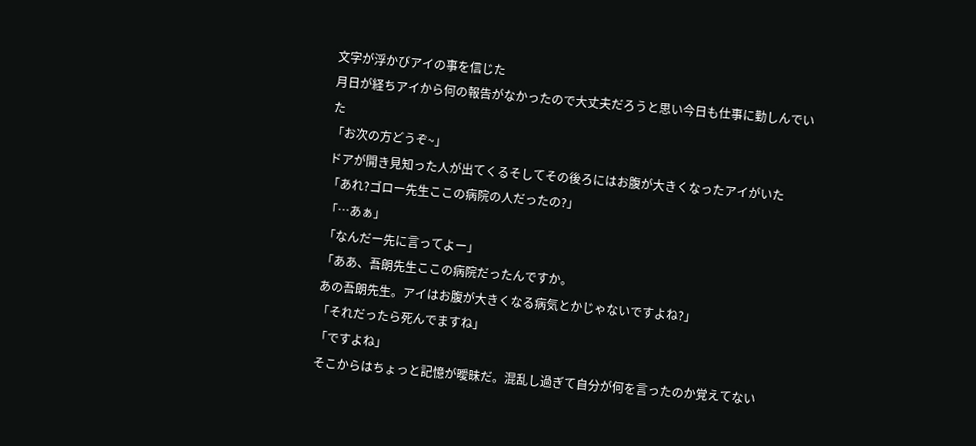文字が浮かびアイの事を信じた
月日が経ちアイから何の報告がなかったので大丈夫だろうと思い今日も仕事に勤しんでいた
「お次の方どうぞ~」
ドアが開き見知った人が出てくるそしてその後ろにはお腹が大きくなったアイがいた
「あれ?ゴロー先生ここの病院の人だったの?」
「…あぁ」
「なんだー先に言ってよー」
「ああ、吾朗先生ここの病院だったんですか。
あの吾朗先生。アイはお腹が大きくなる病気とかじゃないですよね?」
「それだったら死んでますね」
「ですよね」
そこからはちょっと記憶が曖昧だ。混乱し過ぎて自分が何を言ったのか覚えてない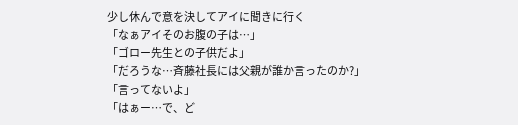少し休んで意を決してアイに聞きに行く
「なぁアイそのお腹の子は…」
「ゴロー先生との子供だよ」
「だろうな…斉藤社長には父親が誰か言ったのか?」
「言ってないよ」
「はぁー…で、ど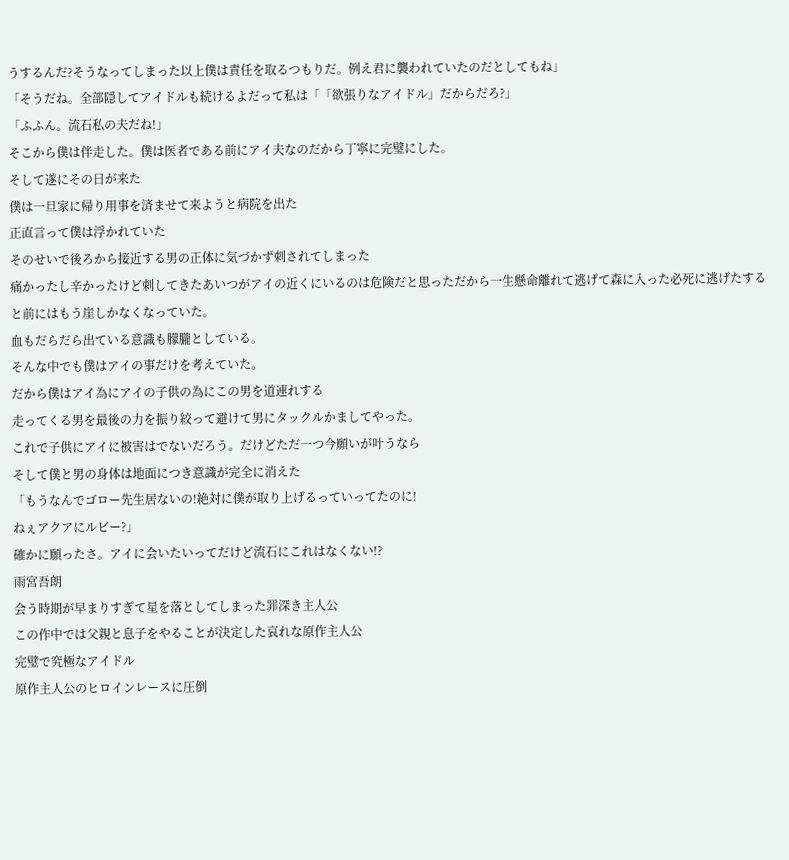うするんだ?そうなってしまった以上僕は責任を取るつもりだ。例え君に襲われていたのだとしてもね」
「そうだね。全部隠してアイドルも続けるよだって私は「「欲張りなアイドル」だからだろ?」
「ふふん。流石私の夫だね!」
そこから僕は伴走した。僕は医者である前にアイ夫なのだから丁寧に完璧にした。
そして遂にその日が来た
僕は一旦家に帰り用事を済ませて来ようと病院を出た
正直言って僕は浮かれていた
そのせいで後ろから接近する男の正体に気づかず刺されてしまった
痛かったし辛かったけど刺してきたあいつがアイの近くにいるのは危険だと思っただから一生懸命離れて逃げて森に入った必死に逃げたすると前にはもう崖しかなくなっていた。
血もだらだら出ている意識も朦朧としている。
そんな中でも僕はアイの事だけを考えていた。
だから僕はアイ為にアイの子供の為にこの男を道連れする
走ってくる男を最後の力を振り絞って避けて男にタックルかましてやった。
これで子供にアイに被害はでないだろう。だけどただ一つ今願いが叶うなら
そして僕と男の身体は地面につき意識が完全に消えた
「もうなんでゴロー先生居ないの!絶対に僕が取り上げるっていってたのに!
ねぇアクアにルビー?」
確かに願ったさ。アイに会いたいってだけど流石にこれはなくない!?
雨宮吾朗
会う時期が早まりすぎて星を落としてしまった罪深き主人公
この作中では父親と息子をやることが決定した哀れな原作主人公
完璧で究極なアイドル
原作主人公のヒロインレースに圧倒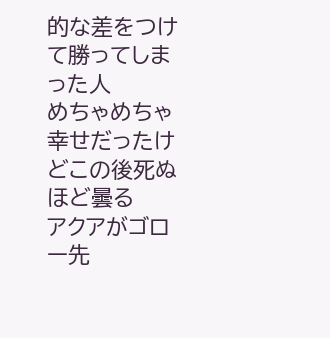的な差をつけて勝ってしまった人
めちゃめちゃ幸せだったけどこの後死ぬほど曇る
アクアがゴロー先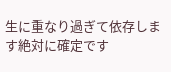生に重なり過ぎて依存します絶対に確定です